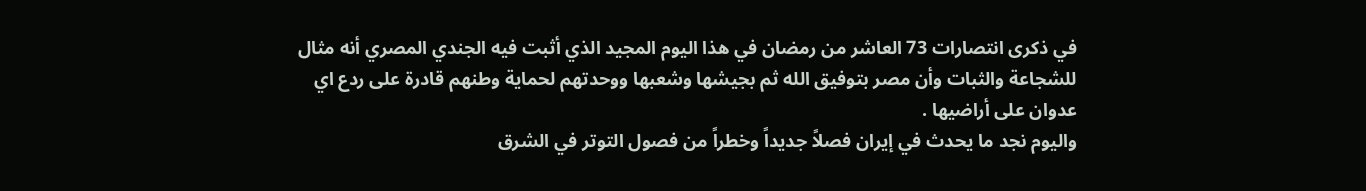في ذكرى انتصارات 73 العاشر من رمضان في هذا اليوم المجيد الذي أثبت فيه الجندي المصري أنه مثال للشجاعة والثبات وأن مصر بتوفيق الله ثم بجيشها وشعبها ووحدتهم لحماية وطنهم قادرة على ردع اي عدوان على أراضيها .
واليوم نجد ما يحدث في إيران فصلاً جديداً وخطراً من فصول التوتر في الشرق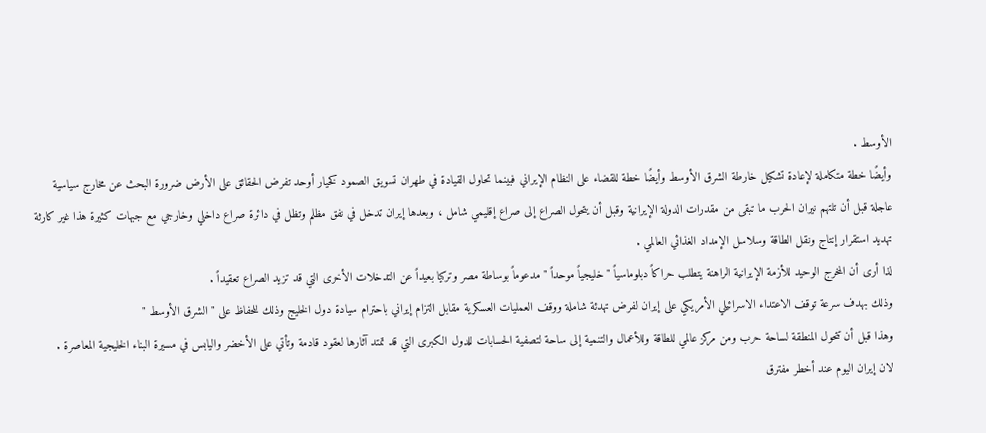الأوسط .
وأيضًا خطة متكاملة لإعادة تشكيل خارطة الشرق الأوسط وأيضًا خطة للقضاء على النظام الإيراني فبينما تحاول القيادة في طهران تسويق الصمود كخيار أوحد تفرض الحقائق على الأرض ضرورة البحث عن مخارج سياسية عاجلة قبل أن تلتهم نيران الحرب ما تبقى من مقدرات الدولة الإيرانية وقبل أن يتحول الصراع إلى صراع إقليمي شامل ، وبعدها إيران تدخل في نفق مظلم وتظل في دائرة صراع داخلي وخارجي مع جبهات كثيرة هذا غير كارثة تهديد استقرار إنتاج ونقل الطاقة وسلاسل الإمداد الغذائي العالمي .
لذا أرى أن المخرج الوحيد للأزمة الإيرانية الراهنة يتطلب حراكاً دبلوماسياً " خليجياً موحداً " مدعوماً بوساطة مصر وتركيا بعيداً عن التدخلات الأخرى التي قد تزيد الصراع تعقيداً .
وذلك بهدف سرعة توقف الاعتداء الاسرائيلي الأمريكي على إيران لفرض تهدئة شاملة ووقف العمليات العسكرية مقابل التزام إيراني باحترام سيادة دول الخليج وذلك للحفاظ على " الشرق الأوسط "
وهذا قبل أن تتحول المنطقة لساحة حرب ومن مركز عالمي للطاقة وللأعمال والتنمية إلى ساحة لتصفية الحسابات للدول الكبرى التي قد تمتد آثارها لعقود قادمة وتأتي على الأخضر واليابس في مسيرة البناء الخليجية المعاصرة .
لان إيران اليوم عند أخطر مفترق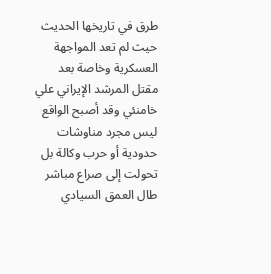طرق في تاريخها الحديث حيث لم تعد المواجهة العسكرية وخاصة بعد مقتل المرشد الإيراني علي خامنئي وقد أصبح الواقع ليس مجرد مناوشات حدودية أو حرب وكالة بل تحولت إلى صراع مباشر طال العمق السيادي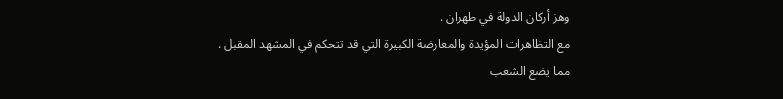وهز أركان الدولة في طهران .
مع التظاهرات المؤيدة والمعارضة الكبيرة التي قد تتحكم في المشهد المقبل .
مما يضع الشعب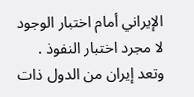الإيراني أمام اختبار الوجود لا مجرد اختبار النفوذ .
وتعد إيران من الدول ذات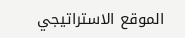الموقع الاستراتيجي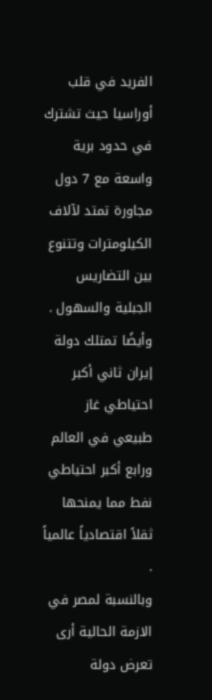الفريد في قلب أوراسيا حيث تشترك في حدود برية واسعة مع 7 دول مجاورة تمتد لآلاف الكيلومترات وتتنوع بين التضاريس الجبلية والسهول .
وأيضًا تمتلك دولة إيران ثاني أكبر احتياطي غاز طبيعي في العالم ورابع أكبر احتياطي نفط مما يمنحها ثقلاً اقتصادياً عالمياً .
وبالنسبة لمصر في الازمة الحالية أرى تعرض دولة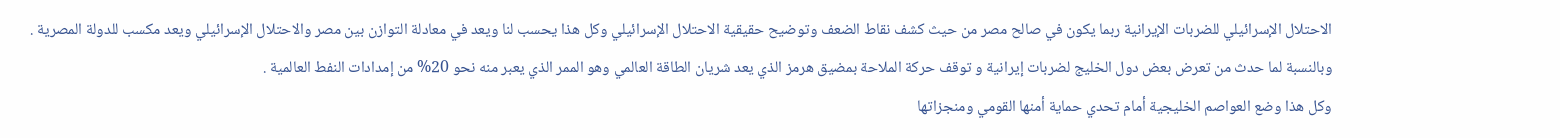الاحتلال الإسرائيلي للضربات الإيرانية ربما يكون في صالح مصر من حيث كشف نقاط الضعف وتوضيح حقيقية الاحتلال الإسرائيلي وكل هذا يحسب لنا ويعد في معادلة التوازن بين مصر والاحتلال الإسرائيلي ويعد مكسب للدولة المصرية .
وبالنسبة لما حدث من تعرض بعض دول الخليج لضربات إيرانية و توقف حركة الملاحة بمضيق هرمز الذي يعد شريان الطاقة العالمي وهو الممر الذي يعبر منه نحو 20% من إمدادات النفط العالمية .
وكل هذا وضع العواصم الخليجية أمام تحدي حماية أمنها القومي ومنجزاتها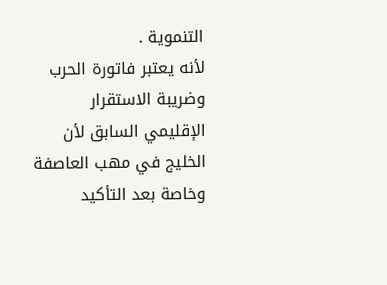التنموية .
لأنه يعتبر فاتورة الحرب وضريبة الاستقرار الإقليمي السابق لأن الخليج في مهب العاصفة وخاصة بعد التأكيد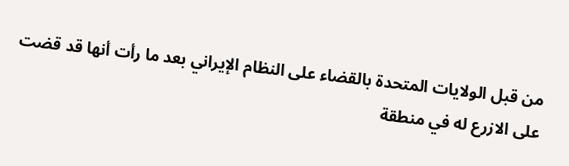من قبل الولايات المتحدة بالقضاء على النظام الإيراني بعد ما رأت أنها قد قضت على الازرع له في منطقة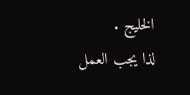الخليج .
لذا يجب العمل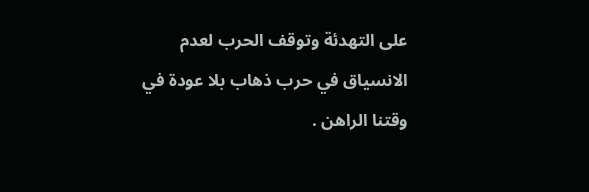على التهدئة وتوقف الحرب لعدم الانسياق في حرب ذهاب بلا عودة في وقتنا الراهن .